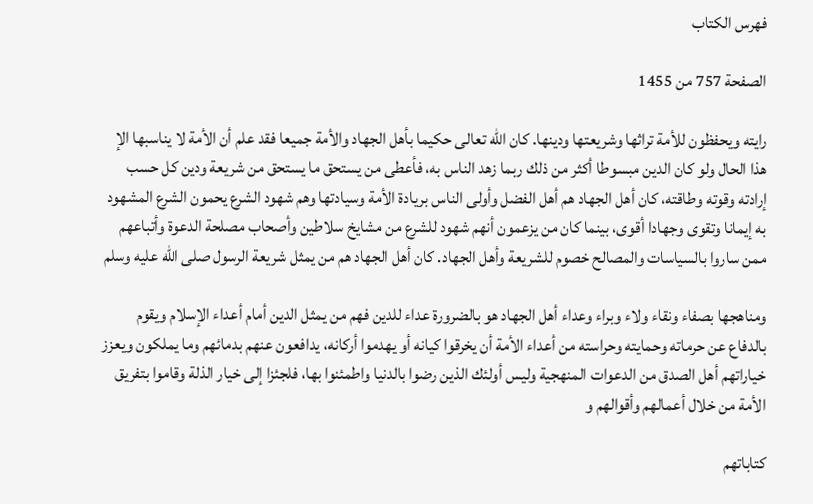فهرس الكتاب

الصفحة 757 من 1455

رايته ويحفظون للأمة تراثها وشريعتها ودينها. كان الله تعالى حكيما بأهل الجهاد والأمة جميعا فقد علم أن الأمة لا يناسبها الإ هذا الحال ولو كان الدين مبسوطا أكثر من ذلك ربما زهد الناس به، فأعطى من يستحق ما يستحق من شريعة ودين كل حسب إرادته وقوته وطاقته، كان أهل الجهاد هم أهل الفضل وأولى الناس بريادة الأمة وسيادتها وهم شهود الشرع يحمون الشرع المشهود به إيمانا وتقوى وجهادا أقوى، بينما كان من يزعمون أنهم شهود للشرع من مشايخ سلاطين وأصحاب مصلحة الدعوة وأتباعهم ممن ساروا بالسياسات والمصالح خصوم للشريعة وأهل الجهاد. كان أهل الجهاد هم من يمثل شريعة الرسول صلى الله عليه وسلم

ومناهجها بصفاء ونقاء ولاء وبراء وعداء أهل الجهاد هو بالضرورة عداء للدين فهم من يمثل الدين أمام أعداء الإسلام ويقوم بالدفاع عن حرماته وحمايته وحراسته من أعداء الأمة أن يخرقوا كيانه أو يهدموا أركانه، يدافعون عنهم بدمائهم وما يملكون ويعزز خياراتهم أهل الصدق من الدعوات المنهجية وليس أولئك الذين رضوا بالدنيا واطمئنوا بها، فلجئزا إلى خيار الذلة وقاموا بتفريق الأمة من خلال أعمالهم وأقوالهم و

كتاباتهم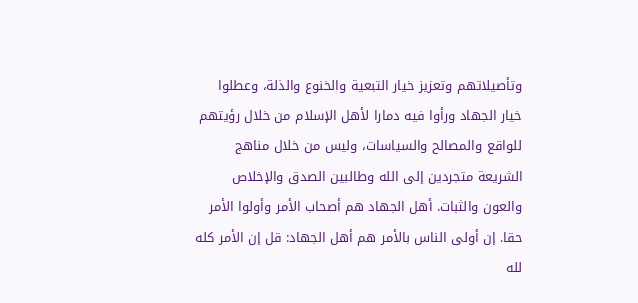وتأصيلاتهم وتعزيز خيار التبعية والخنوع والذلة، وعطلوا خيار الجهاد ورأوا فيه دمارا لأهل الإسلام من خلال رؤيتهم للواقع والمصالح والسياسات، وليس من خلال مناهج الشريعة متجردين إلى الله وطالبين الصدق والإخلاص والعون والثبات. أهل الجهاد هم أصحاب الأمر وأولوا الأمر حقا. إن أولى الناس بالأمر هم أهل الجهاد: قل إن الأمر كله لله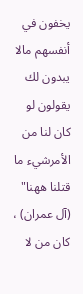يخفون في أنفسهم مالا يبدون لك يقولون لو كان لنا من الأمرشيء ما قتلنا ههنا" (آل عمران) ، كان من لا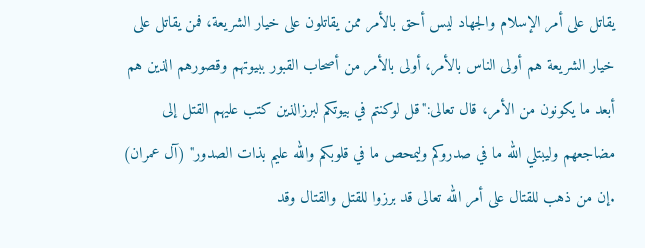يقاتل على أمر الإسلام والجهاد ليس أحق بالأمر ممن يقاتلون على خيار الشريعة، فمن يقاتل على خيار الشريعة هم أولى الناس بالأمر، أولى بالأمر من أصحاب القبور ببيوتهم وقصورهم الذين هم أبعد ما يكونون من الأمر، قال تعالى:"قل لوكنتم في بيوتكم لبرزالذين كتب عليهم القتل إلى مضاجعهم وليبتلي الله ما في صدروكم وليمحص ما في قلوبكم والله عليم بذات الصدور" (آل عمران) .إن من ذهب للقتال على أمر الله تعالى قد برزوا للقتل والقتال وقد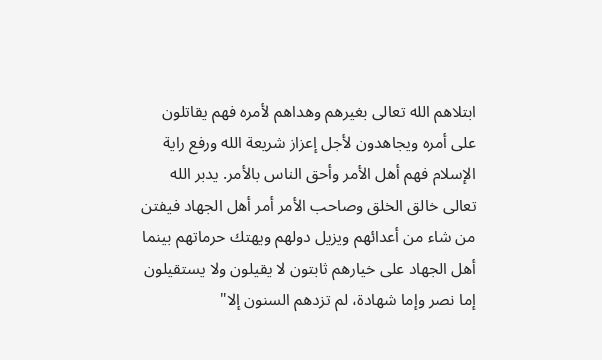ابتلاهم الله تعالى بغيرهم وهداهم لأمره فهم يقاتلون على أمره ويجاهدون لأجل إعزاز شريعة الله ورفع راية الإسلام فهم أهل الأمر وأحق الناس بالأمر. يدبر الله تعالى خالق الخلق وصاحب الأمر أمر أهل الجهاد فيفتن من شاء من أعدائهم ويزيل دولهم ويهتك حرماتهم بينما أهل الجهاد على خيارهم ثابتون لا يقيلون ولا يستقيلون إما نصر وإما شهادة، لم تزدهم السنون إلا"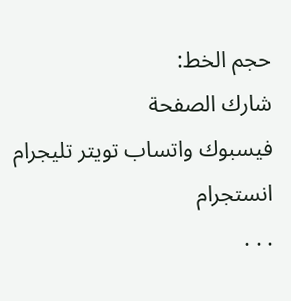حجم الخط:
شارك الصفحة
فيسبوك واتساب تويتر تليجرام انستجرام
. . .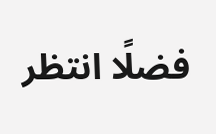فضلًا انتظر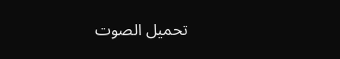تحميل الصوت